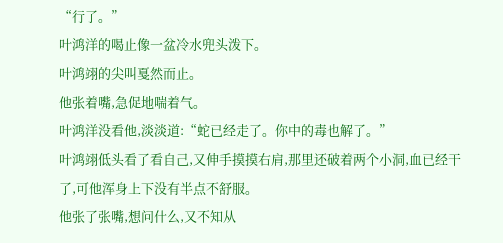“行了。”
叶鸿洋的喝止像一盆冷水兜头泼下。
叶鸿翊的尖叫戛然而止。
他张着嘴,急促地喘着气。
叶鸿洋没看他,淡淡道:“蛇已经走了。你中的毒也解了。”
叶鸿翊低头看了看自己,又伸手摸摸右肩,那里还破着两个小洞,血已经干了,可他浑身上下没有半点不舒服。
他张了张嘴,想问什么,又不知从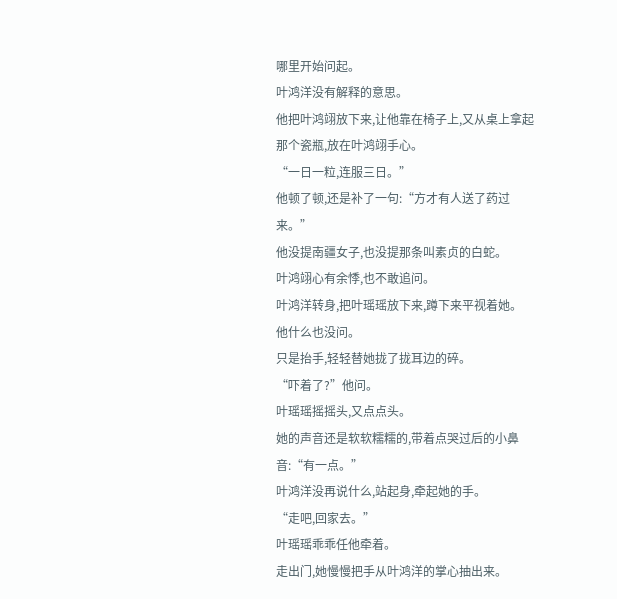哪里开始问起。
叶鸿洋没有解释的意思。
他把叶鸿翊放下来,让他靠在椅子上,又从桌上拿起那个瓷瓶,放在叶鸿翊手心。
“一日一粒,连服三日。”
他顿了顿,还是补了一句:“方才有人送了药过来。”
他没提南疆女子,也没提那条叫素贞的白蛇。
叶鸿翊心有余悸,也不敢追问。
叶鸿洋转身,把叶瑶瑶放下来,蹲下来平视着她。
他什么也没问。
只是抬手,轻轻替她拢了拢耳边的碎。
“吓着了?”他问。
叶瑶瑶摇摇头,又点点头。
她的声音还是软软糯糯的,带着点哭过后的小鼻音:“有一点。”
叶鸿洋没再说什么,站起身,牵起她的手。
“走吧,回家去。”
叶瑶瑶乖乖任他牵着。
走出门,她慢慢把手从叶鸿洋的掌心抽出来。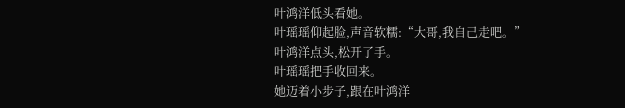叶鸿洋低头看她。
叶瑶瑶仰起脸,声音软糯:“大哥,我自己走吧。”
叶鸿洋点头,松开了手。
叶瑶瑶把手收回来。
她迈着小步子,跟在叶鸿洋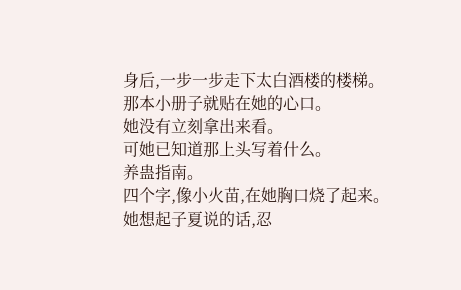身后,一步一步走下太白酒楼的楼梯。
那本小册子就贴在她的心口。
她没有立刻拿出来看。
可她已知道那上头写着什么。
养蛊指南。
四个字,像小火苗,在她胸口烧了起来。
她想起子夏说的话,忍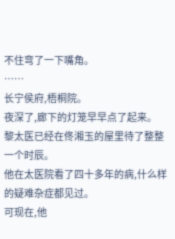不住弯了一下嘴角。
……
长宁侯府,梧桐院。
夜深了,廊下的灯笼早早点了起来。
黎太医已经在佟湘玉的屋里待了整整一个时辰。
他在太医院看了四十多年的病,什么样的疑难杂症都见过。
可现在,他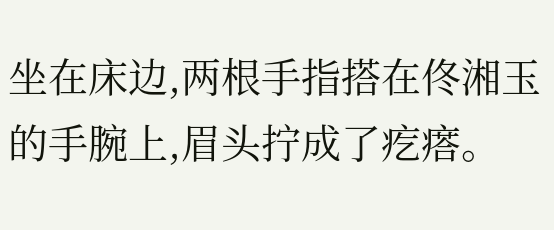坐在床边,两根手指搭在佟湘玉的手腕上,眉头拧成了疙瘩。